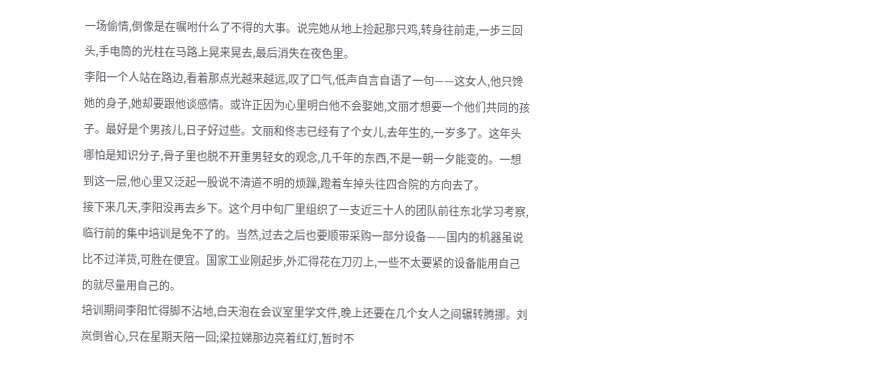一场偷情,倒像是在嘱咐什么了不得的大事。说完她从地上捡起那只鸡,转身往前走,一步三回头,手电筒的光柱在马路上晃来晃去,最后消失在夜色里。
李阳一个人站在路边,看着那点光越来越远,叹了口气,低声自言自语了一句——这女人,他只馋她的身子,她却要跟他谈感情。或许正因为心里明白他不会娶她,文丽才想要一个他们共同的孩子。最好是个男孩儿,日子好过些。文丽和佟志已经有了个女儿,去年生的,一岁多了。这年头哪怕是知识分子,骨子里也脱不开重男轻女的观念,几千年的东西,不是一朝一夕能变的。一想到这一层,他心里又泛起一股说不清道不明的烦躁,蹬着车掉头往四合院的方向去了。
接下来几天,李阳没再去乡下。这个月中旬厂里组织了一支近三十人的团队前往东北学习考察,临行前的集中培训是免不了的。当然,过去之后也要顺带采购一部分设备——国内的机器虽说比不过洋货,可胜在便宜。国家工业刚起步,外汇得花在刀刃上,一些不太要紧的设备能用自己的就尽量用自己的。
培训期间李阳忙得脚不沾地,白天泡在会议室里学文件,晚上还要在几个女人之间辗转腾挪。刘岚倒省心,只在星期天陪一回;梁拉娣那边亮着红灯,暂时不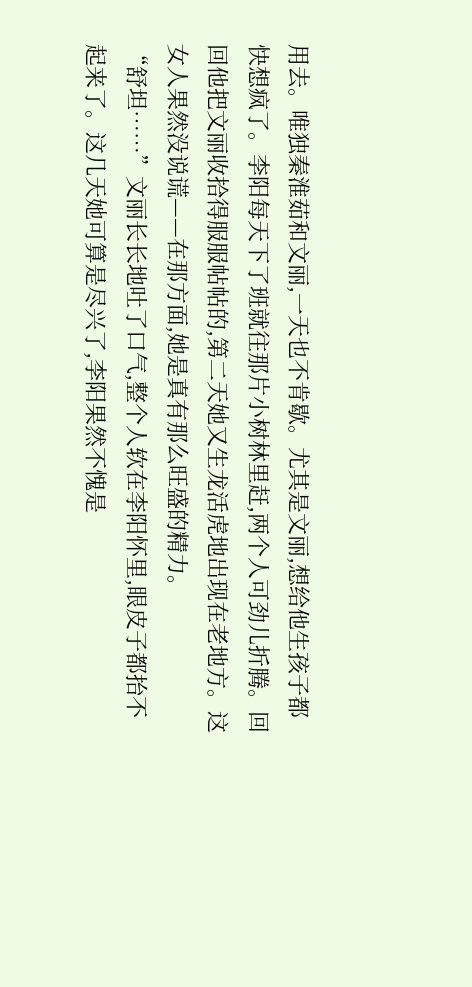用去。唯独秦淮茹和文丽,一天也不肯歇。尤其是文丽,想给他生孩子都快想疯了。李阳每天下了班就往那片小树林里赶,两个人可劲儿折腾。回回他把文丽收拾得服服帖帖的,第二天她又生龙活虎地出现在老地方。这女人果然没说谎——在那方面,她是真有那么旺盛的精力。
“舒坦……”文丽长长地吐了口气,整个人软在李阳怀里,眼皮子都抬不起来了。这几天她可算是尽兴了,李阳果然不愧是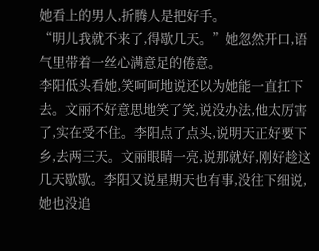她看上的男人,折腾人是把好手。
“明儿我就不来了,得歇几天。”她忽然开口,语气里带着一丝心满意足的倦意。
李阳低头看她,笑呵呵地说还以为她能一直扛下去。文丽不好意思地笑了笑,说没办法,他太厉害了,实在受不住。李阳点了点头,说明天正好要下乡,去两三天。文丽眼睛一亮,说那就好,刚好趁这几天歇歇。李阳又说星期天也有事,没往下细说,她也没追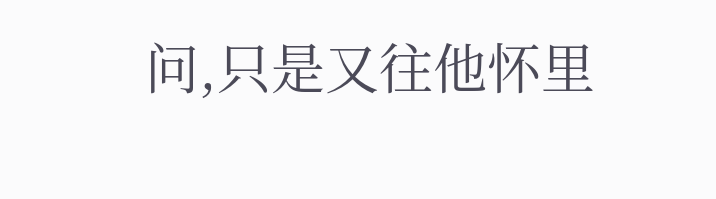问,只是又往他怀里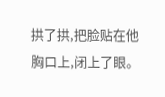拱了拱,把脸贴在他胸口上,闭上了眼。